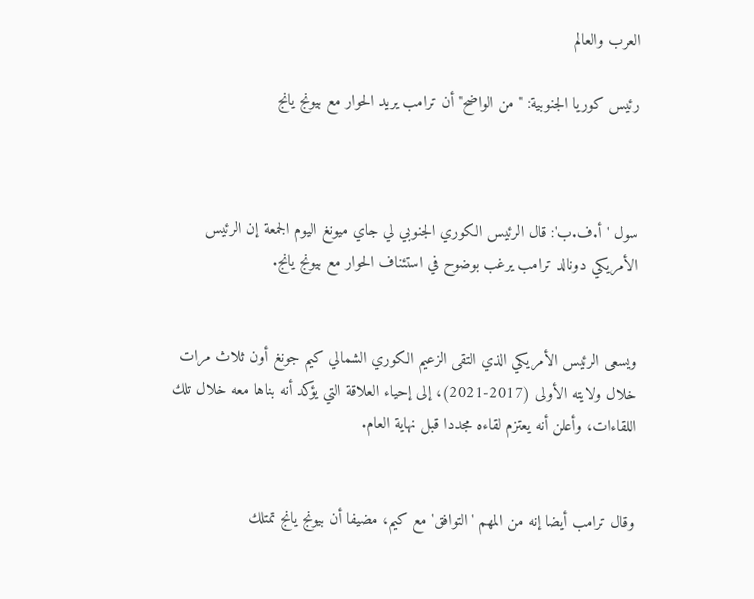العرب والعالم

رئيس كوريا الجنوبية: "من الواضح" أن ترامب يريد الحوار مع بيونج يانج



سول 'أ.ف.ب': قال الرئيس الكوري الجنوبي لي جاي ميونغ اليوم الجمعة إن الرئيس الأمريكي دونالد ترامب يرغب بوضوح في استئناف الحوار مع بيونج يانج.


ويسعى الرئيس الأمريكي الذي التقى الزعيم الكوري الشمالي كيم جونغ أون ثلاث مرات خلال ولايته الأولى (2017-2021)، إلى إحياء العلاقة التي يؤكد أنه بناها معه خلال تلك اللقاءات، وأعلن أنه يعتزم لقاءه مجددا قبل نهاية العام.


وقال ترامب أيضا إنه من المهم 'التوافق' مع كيم، مضيفا أن بيونج يانج تمتلك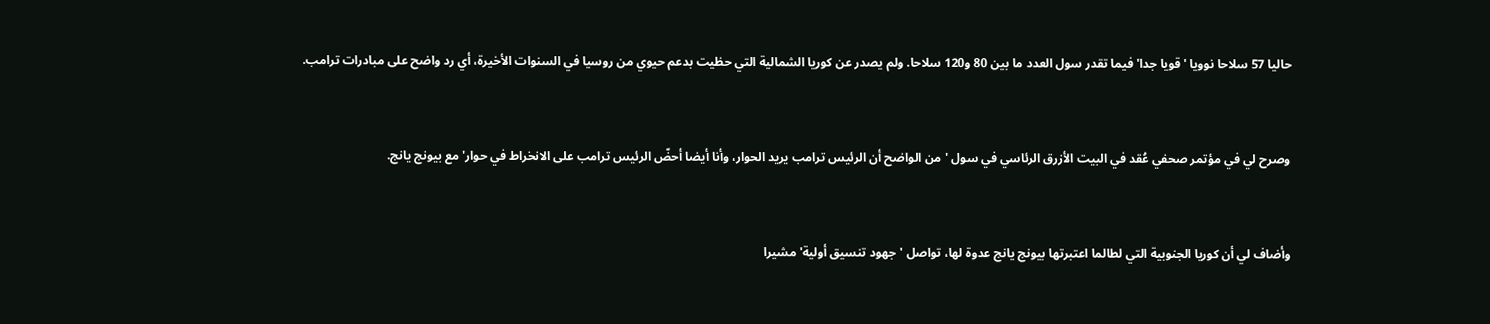حاليا 57 سلاحا نوويا 'قويا جدا' فيما تقدر سول العدد ما بين 80 و120 سلاحا. ولم يصدر عن كوريا الشمالية التي حظيت بدعم حيوي من روسيا في السنوات الأخيرة، أي رد واضح على مبادرات ترامب.


وصرح لي في مؤتمر صحفي عُقد في البيت الأزرق الرئاسي في سول 'من الواضح أن الرئيس ترامب يريد الحوار، وأنا أيضا أحضّ الرئيس ترامب على الانخراط في حوار' مع بيونج يانج.


وأضاف لي أن كوريا الجنوبية التي لطالما اعتبرتها بيونج يانج عدوة لها، تواصل 'جهود تنسيق أولية' مشيرا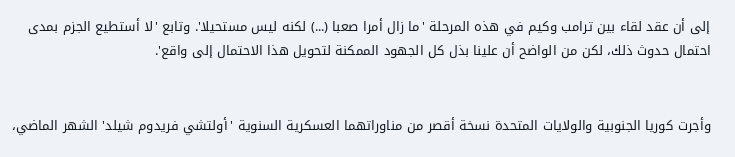إلى أن عقد لقاء بين ترامب وكيم في هذه المرحلة 'ما زال أمرا صعبا (...) لكنه ليس مستحيلا'. وتابع 'لا أستطيع الجزم بمدى احتمال حدوث ذلك، لكن من الواضح أن علينا بذل كل الجهود الممكنة لتحويل هذا الاحتمال إلى واقع'.


وأجرت كوريا الجنوبية والولايات المتحدة نسخة أقصر من مناوراتهما العسكرية السنوية 'أولتشي فريدوم شيلد' الشهر الماضي،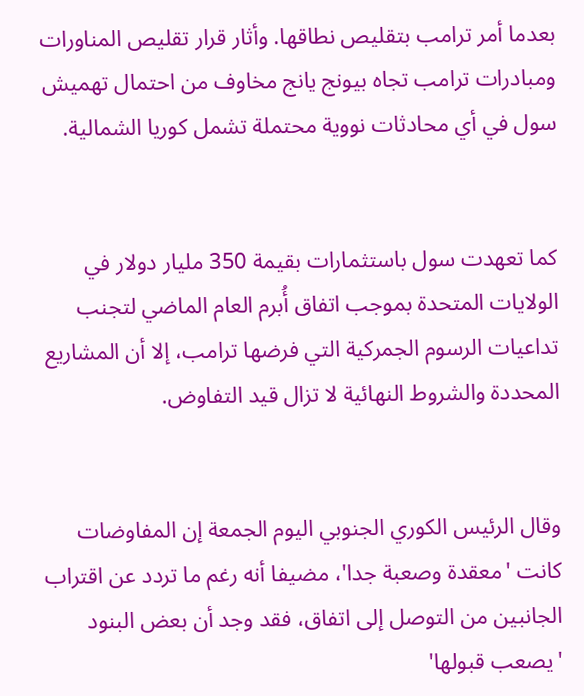بعدما أمر ترامب بتقليص نطاقها. وأثار قرار تقليص المناورات ومبادرات ترامب تجاه بيونج يانج مخاوف من احتمال تهميش سول في أي محادثات نووية محتملة تشمل كوريا الشمالية.


كما تعهدت سول باستثمارات بقيمة 350 مليار دولار في الولايات المتحدة بموجب اتفاق أُبرم العام الماضي لتجنب تداعيات الرسوم الجمركية التي فرضها ترامب، إلا أن المشاريع المحددة والشروط النهائية لا تزال قيد التفاوض.


وقال الرئيس الكوري الجنوبي اليوم الجمعة إن المفاوضات كانت 'معقدة وصعبة جدا'، مضيفا أنه رغم ما تردد عن اقتراب الجانبين من التوصل إلى اتفاق، فقد وجد أن بعض البنود 'يصعب قبولها'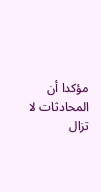مؤكدا أن المحادثات لا تزال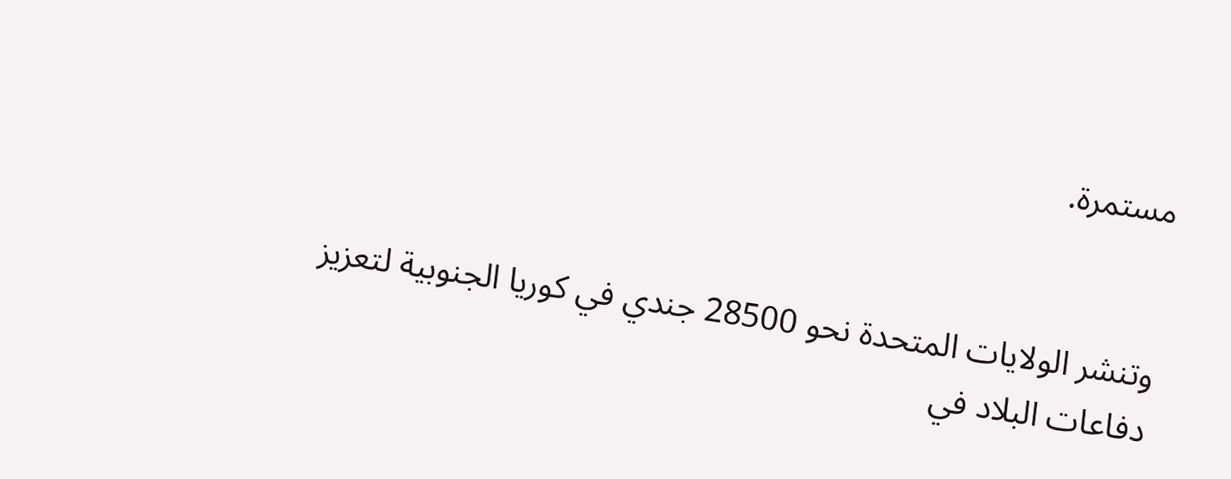مستمرة.


وتنشر الولايات المتحدة نحو 28500 جندي في كوريا الجنوبية لتعزيز دفاعات البلاد في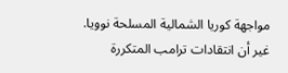مواجهة كوريا الشمالية المسلحة نوويا. غير أن انتقادات ترامب المتكررة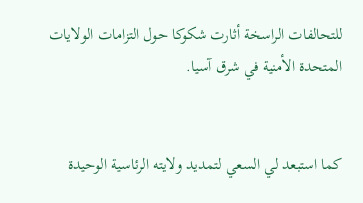للتحالفات الراسخة أثارت شكوكا حول التزامات الولايات المتحدة الأمنية في شرق آسيا.


كما استبعد لي السعي لتمديد ولايته الرئاسية الوحيدة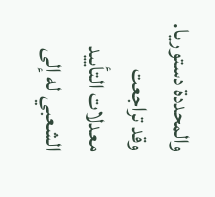والمحددة دستوريا. وقد تراجعت معدلات التأييد الشعبي له إلى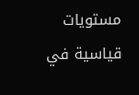مستويات قياسية في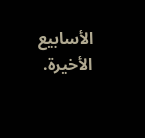الأسابيع الأخيرة.